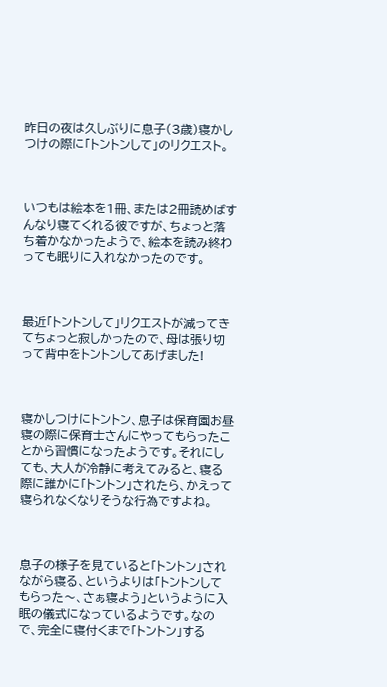昨日の夜は久しぶりに息子(3歳)寝かしつけの際に「トントンして」のリクエスト。



いつもは絵本を1冊、または2冊読めばすんなり寝てくれる彼ですが、ちょっと落ち着かなかったようで、絵本を読み終わっても眠りに入れなかったのです。



最近「トントンして」リクエストが減ってきてちょっと寂しかったので、母は張り切って背中をトントンしてあげました!



寝かしつけにトントン、息子は保育園お昼寝の際に保育士さんにやってもらったことから習慣になったようです。それにしても、大人が冷静に考えてみると、寝る際に誰かに「トントン」されたら、かえって寝られなくなりそうな行為ですよね。



息子の様子を見ていると「トントン」されながら寝る、というよりは「トントンしてもらった〜、さぁ寝よう」というように入眠の儀式になっているようです。なので、完全に寝付くまで「トントン」する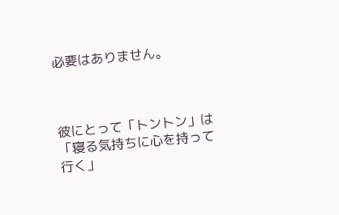必要はありません。



彼にとって「トントン」は「寝る気持ちに心を持って行く」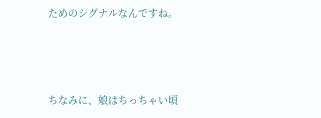ためのシグナルなんですね。



ちなみに、娘はちっちゃい頃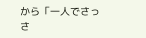から「一人でさっさ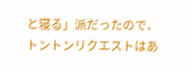と寝る」派だったので、トントンリクエストはあ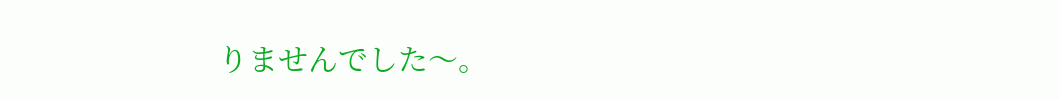りませんでした〜。